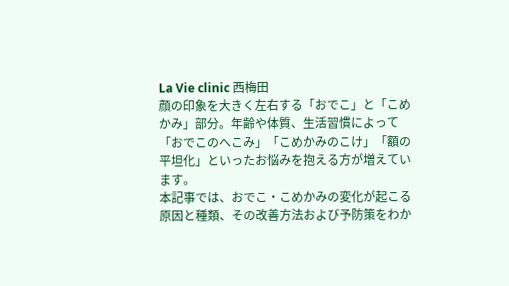La Vie clinic 西梅田
顔の印象を大きく左右する「おでこ」と「こめかみ」部分。年齢や体質、生活習慣によって「おでこのへこみ」「こめかみのこけ」「額の平坦化」といったお悩みを抱える方が増えています。
本記事では、おでこ・こめかみの変化が起こる原因と種類、その改善方法および予防策をわか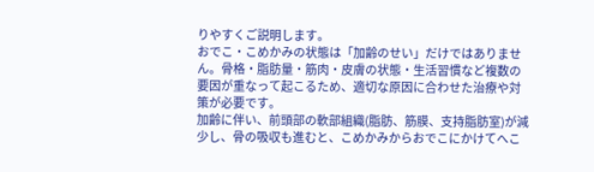りやすくご説明します。
おでこ・こめかみの状態は「加齢のせい」だけではありません。骨格・脂肪量・筋肉・皮膚の状態・生活習慣など複数の要因が重なって起こるため、適切な原因に合わせた治療や対策が必要です。
加齢に伴い、前頭部の軟部組織(脂肪、筋膜、支持脂肪室)が減少し、骨の吸収も進むと、こめかみからおでこにかけてへこ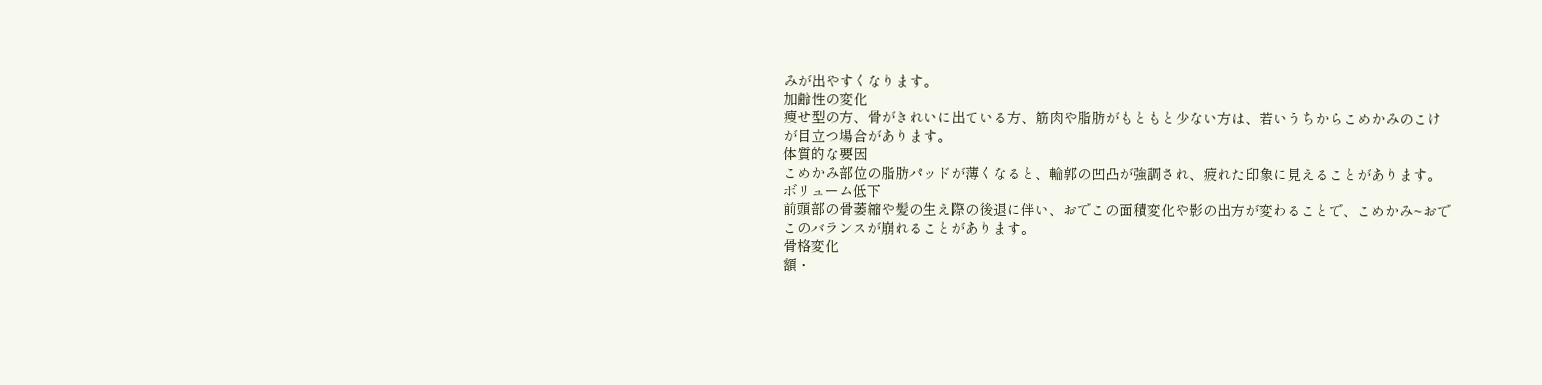みが出やすくなります。
加齢性の変化
痩せ型の方、骨がきれいに出ている方、筋肉や脂肪がもともと少ない方は、若いうちからこめかみのこけが目立つ場合があります。
体質的な要因
こめかみ部位の脂肪パッドが薄くなると、輪郭の凹凸が強調され、疲れた印象に見えることがあります。
ボリューム低下
前頭部の骨萎縮や髪の生え際の後退に伴い、おでこの面積変化や影の出方が変わることで、こめかみ~おでこのバランスが崩れることがあります。
骨格変化
額・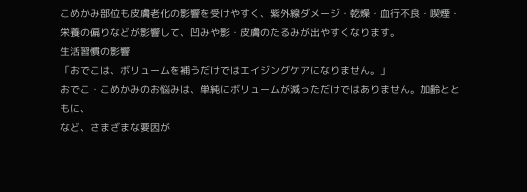こめかみ部位も皮膚老化の影響を受けやすく、紫外線ダメージ・乾燥・血行不良・喫煙・栄養の偏りなどが影響して、凹みや影・皮膚のたるみが出やすくなります。
生活習慣の影響
「おでこは、ボリュームを補うだけではエイジングケアになりません。」
おでこ・こめかみのお悩みは、単純にボリュームが減っただけではありません。加齢とともに、
など、さまざまな要因が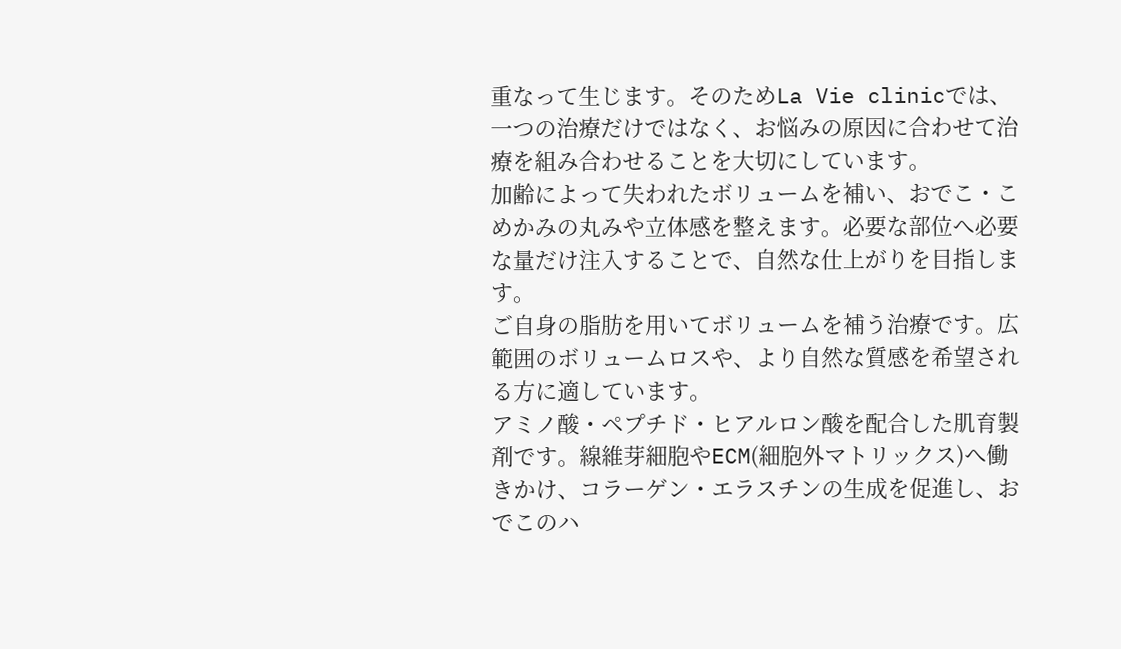重なって生じます。そのためLa Vie clinicでは、一つの治療だけではなく、お悩みの原因に合わせて治療を組み合わせることを大切にしています。
加齢によって失われたボリュームを補い、おでこ・こめかみの丸みや立体感を整えます。必要な部位へ必要な量だけ注入することで、自然な仕上がりを目指します。
ご自身の脂肪を用いてボリュームを補う治療です。広範囲のボリュームロスや、より自然な質感を希望される方に適しています。
アミノ酸・ペプチド・ヒアルロン酸を配合した肌育製剤です。線維芽細胞やECM(細胞外マトリックス)へ働きかけ、コラーゲン・エラスチンの生成を促進し、おでこのハ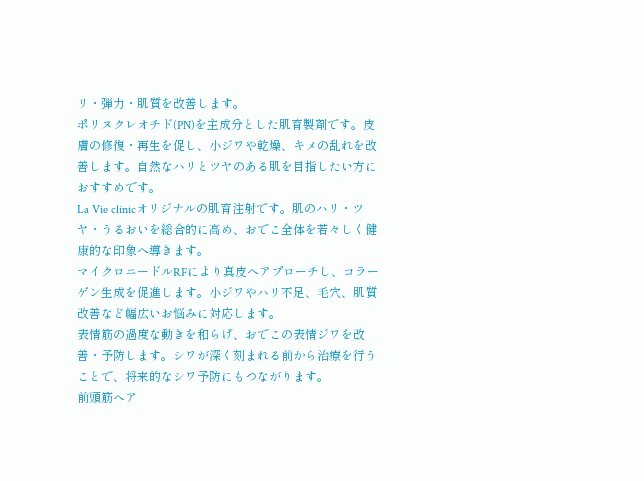リ・弾力・肌質を改善します。
ポリヌクレオチド(PN)を主成分とした肌育製剤です。皮膚の修復・再生を促し、小ジワや乾燥、キメの乱れを改善します。自然なハリとツヤのある肌を目指したい方におすすめです。
La Vie clinicオリジナルの肌育注射です。肌のハリ・ツヤ・うるおいを総合的に高め、おでこ全体を若々しく健康的な印象へ導きます。
マイクロニードルRFにより真皮へアプローチし、コラーゲン生成を促進します。小ジワやハリ不足、毛穴、肌質改善など幅広いお悩みに対応します。
表情筋の過度な動きを和らげ、おでこの表情ジワを改善・予防します。シワが深く刻まれる前から治療を行うことで、将来的なシワ予防にもつながります。
前頭筋へア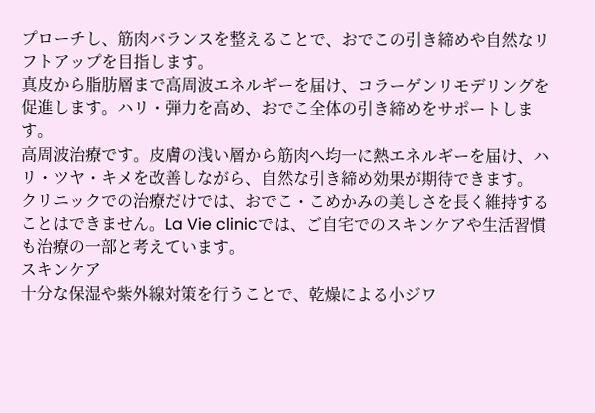プローチし、筋肉バランスを整えることで、おでこの引き締めや自然なリフトアップを目指します。
真皮から脂肪層まで高周波エネルギーを届け、コラーゲンリモデリングを促進します。ハリ・弾力を高め、おでこ全体の引き締めをサポートします。
高周波治療です。皮膚の浅い層から筋肉へ均一に熱エネルギーを届け、ハリ・ツヤ・キメを改善しながら、自然な引き締め効果が期待できます。
クリニックでの治療だけでは、おでこ・こめかみの美しさを長く維持することはできません。La Vie clinicでは、ご自宅でのスキンケアや生活習慣も治療の一部と考えています。
スキンケア
十分な保湿や紫外線対策を行うことで、乾燥による小ジワ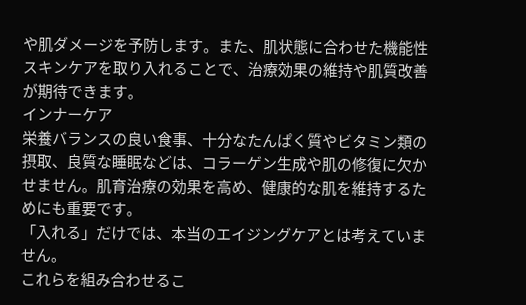や肌ダメージを予防します。また、肌状態に合わせた機能性スキンケアを取り入れることで、治療効果の維持や肌質改善が期待できます。
インナーケア
栄養バランスの良い食事、十分なたんぱく質やビタミン類の摂取、良質な睡眠などは、コラーゲン生成や肌の修復に欠かせません。肌育治療の効果を高め、健康的な肌を維持するためにも重要です。
「入れる」だけでは、本当のエイジングケアとは考えていません。
これらを組み合わせるこ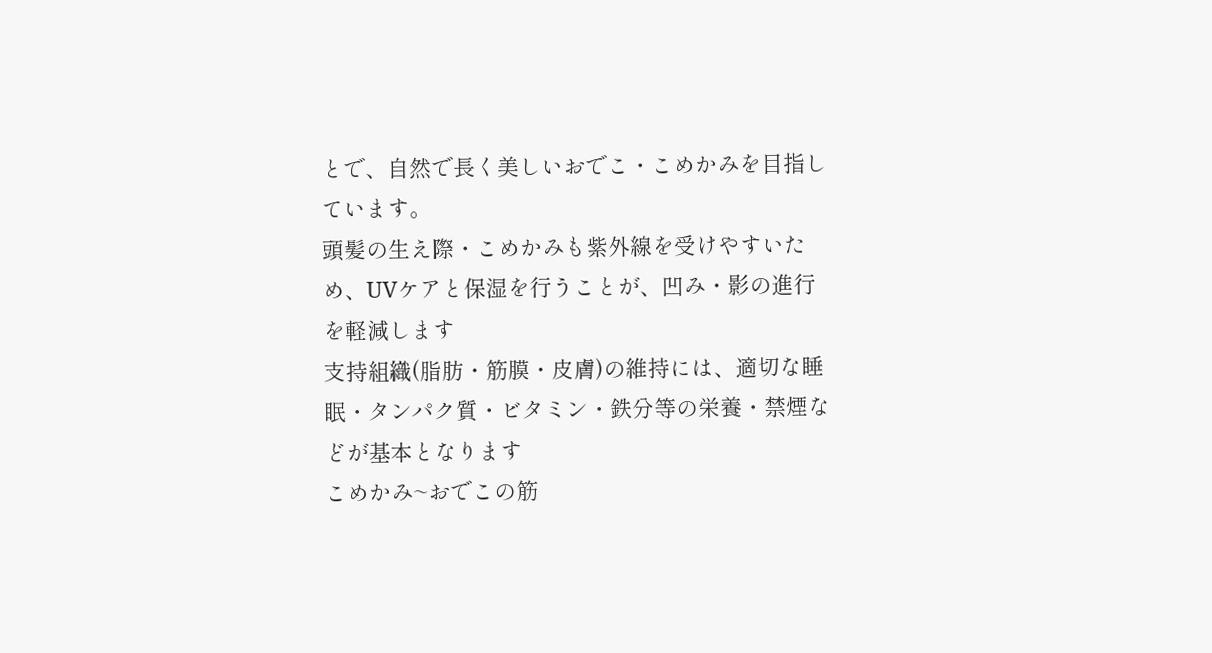とで、自然で長く美しいおでこ・こめかみを目指しています。
頭髪の生え際・こめかみも紫外線を受けやすいため、UVケアと保湿を行うことが、凹み・影の進行を軽減します
支持組織(脂肪・筋膜・皮膚)の維持には、適切な睡眠・タンパク質・ビタミン・鉄分等の栄養・禁煙などが基本となります
こめかみ~おでこの筋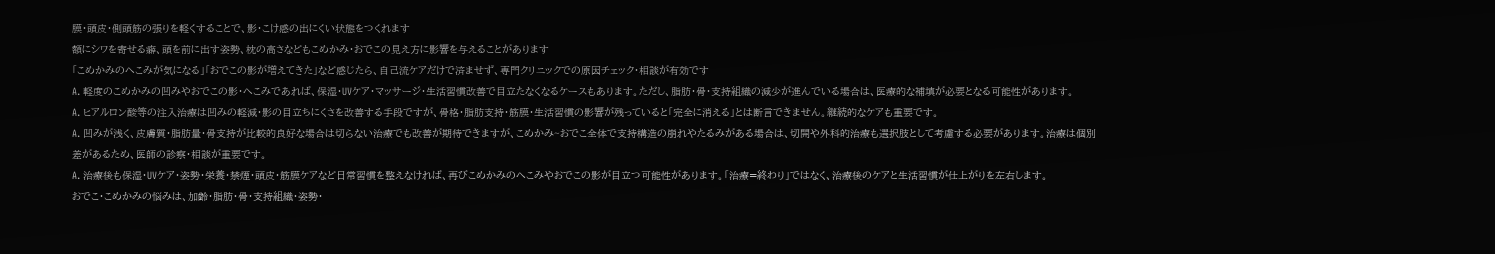膜・頭皮・側頭筋の張りを軽くすることで、影・こけ感の出にくい状態をつくれます
額にシワを寄せる癖、頭を前に出す姿勢、枕の高さなどもこめかみ・おでこの見え方に影響を与えることがあります
「こめかみのへこみが気になる」「おでこの影が増えてきた」など感じたら、自己流ケアだけで済ませず、専門クリニックでの原因チェック・相談が有効です
A. 軽度のこめかみの凹みやおでこの影・へこみであれば、保湿・UVケア・マッサージ・生活習慣改善で目立たなくなるケースもあります。ただし、脂肪・骨・支持組織の減少が進んでいる場合は、医療的な補填が必要となる可能性があります。
A. ヒアルロン酸等の注入治療は凹みの軽減・影の目立ちにくさを改善する手段ですが、骨格・脂肪支持・筋膜・生活習慣の影響が残っていると「完全に消える」とは断言できません。継続的なケアも重要です。
A. 凹みが浅く、皮膚質・脂肪量・骨支持が比較的良好な場合は切らない治療でも改善が期待できますが、こめかみ~おでこ全体で支持構造の崩れやたるみがある場合は、切開や外科的治療も選択肢として考慮する必要があります。治療は個別差があるため、医師の診察・相談が重要です。
A. 治療後も保湿・UVケア・姿勢・栄養・禁煙・頭皮・筋膜ケアなど日常習慣を整えなければ、再びこめかみのへこみやおでこの影が目立つ可能性があります。「治療=終わり」ではなく、治療後のケアと生活習慣が仕上がりを左右します。
おでこ・こめかみの悩みは、加齢・脂肪・骨・支持組織・姿勢・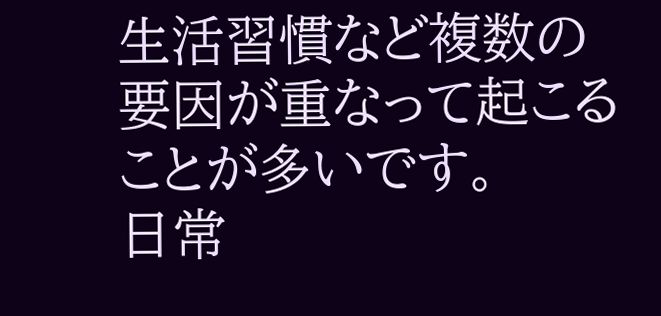生活習慣など複数の要因が重なって起こることが多いです。
日常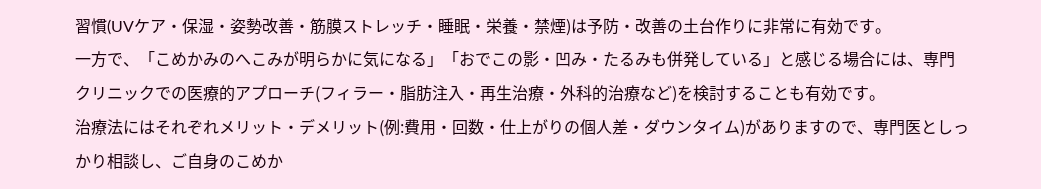習慣(UVケア・保湿・姿勢改善・筋膜ストレッチ・睡眠・栄養・禁煙)は予防・改善の土台作りに非常に有効です。
一方で、「こめかみのへこみが明らかに気になる」「おでこの影・凹み・たるみも併発している」と感じる場合には、専門クリニックでの医療的アプローチ(フィラー・脂肪注入・再生治療・外科的治療など)を検討することも有効です。
治療法にはそれぞれメリット・デメリット(例:費用・回数・仕上がりの個人差・ダウンタイム)がありますので、専門医としっかり相談し、ご自身のこめか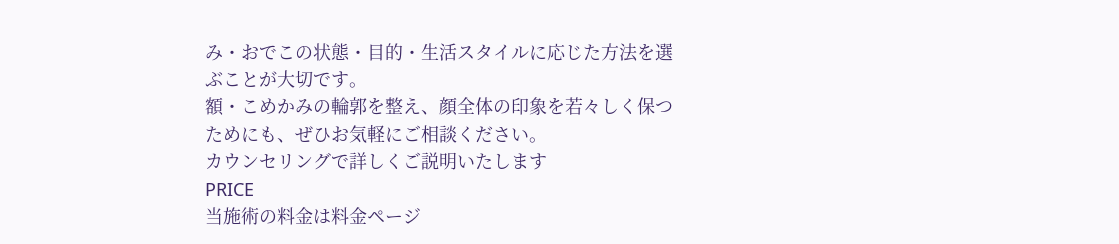み・おでこの状態・目的・生活スタイルに応じた方法を選ぶことが大切です。
額・こめかみの輪郭を整え、顔全体の印象を若々しく保つためにも、ぜひお気軽にご相談ください。
カウンセリングで詳しくご説明いたします
PRICE
当施術の料金は料金ページ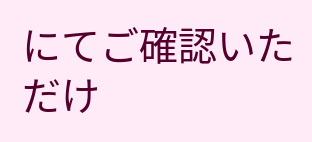にてご確認いただけ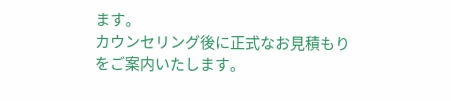ます。
カウンセリング後に正式なお見積もりをご案内いたします。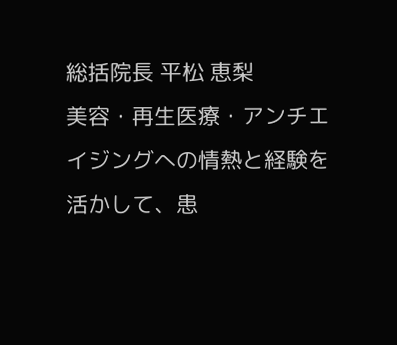総括院長 平松 恵梨
美容・再生医療・アンチエイジングへの情熱と経験を活かして、患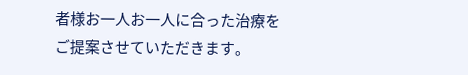者様お一人お一人に合った治療をご提案させていただきます。